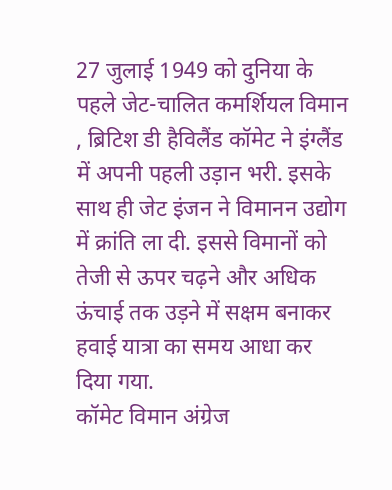27 जुलाई 1949 को दुनिया के पहले जेट-चालित कमर्शियल विमान , ब्रिटिश डी हैविलैंड कॉमेट ने इंग्लैंड में अपनी पहली उड़ान भरी. इसके साथ ही जेट इंजन ने विमानन उद्योग में क्रांति ला दी. इससे विमानों को तेजी से ऊपर चढ़ने और अधिक ऊंचाई तक उड़ने में सक्षम बनाकर हवाई यात्रा का समय आधा कर दिया गया.
कॉमेट विमान अंग्रेज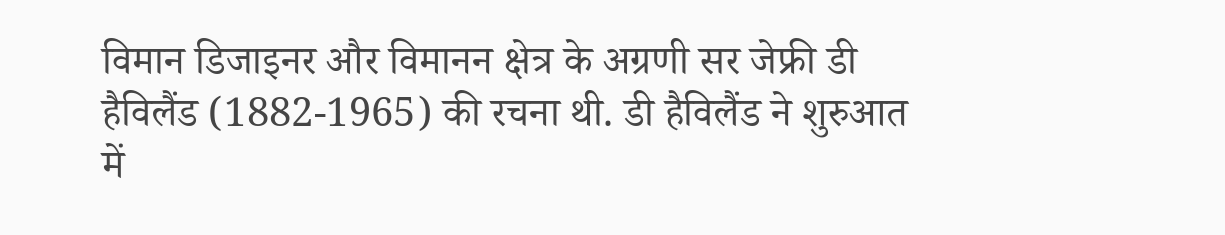विमान डिजाइनर और विमानन क्षेत्र के अग्रणी सर जेफ्री डी हैविलैंड (1882-1965) की रचना थी. डी हैविलैंड ने शुरुआत में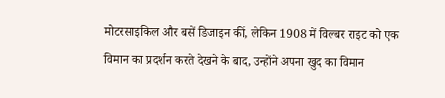मोटरसाइकिल और बसें डिजाइन कीं, लेकिन 1908 में विल्बर राइट को एक विमान का प्रदर्शन करते देखने के बाद, उन्होंने अपना खुद का विमान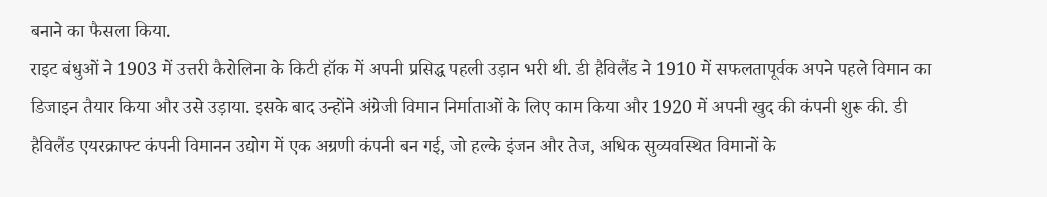बनाने का फैसला किया.
राइट बंधुओं ने 1903 में उत्तरी कैरोलिना के किटी हॉक में अपनी प्रसिद्ध पहली उड़ान भरी थी. डी हैविलैंड ने 1910 में सफलतापूर्वक अपने पहले विमान का डिजाइन तैयार किया और उसे उड़ाया. इसके बाद उन्होंने अंग्रेजी विमान निर्माताओं के लिए काम किया और 1920 में अपनी खुद की कंपनी शुरू की. डी हैविलैंड एयरक्राफ्ट कंपनी विमानन उद्योग में एक अग्रणी कंपनी बन गई, जो हल्के इंजन और तेज, अधिक सुव्यवस्थित विमानों के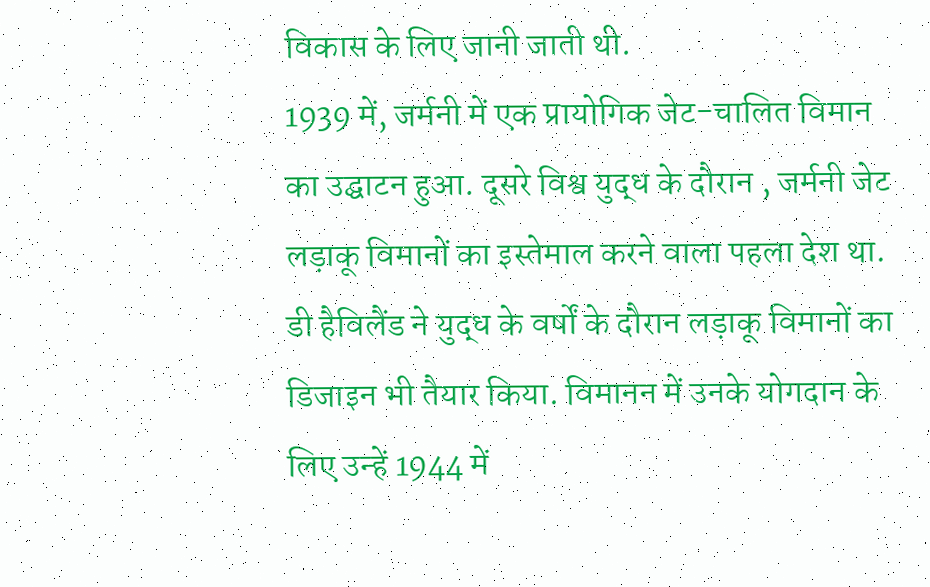विकास के लिए जानी जाती थी.
1939 में, जर्मनी में एक प्रायोगिक जेट-चालित विमान का उद्घाटन हुआ. दूसरे विश्व युद्ध के दौरान , जर्मनी जेट लड़ाकू विमानों का इस्तेमाल करने वाला पहला देश था. डी हैविलैंड ने युद्ध के वर्षों के दौरान लड़ाकू विमानों का डिजाइन भी तैयार किया. विमानन में उनके योगदान के लिए उन्हें 1944 में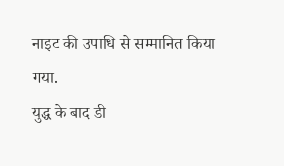नाइट की उपाधि से सम्मानित किया गया.
युद्ध के बाद डी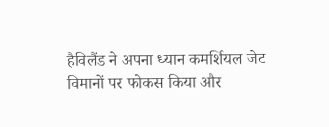हैविलैंड ने अपना ध्यान कमर्शियल जेट विमानों पर फोकस किया और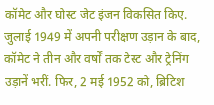कॉमेट और घोस्ट जेट इंजन विकसित किए. जुलाई 1949 में अपनी परीक्षण उड़ान के बाद, कॉमेट ने तीन और वर्षों तक टेस्ट और ट्रेनिंग उड़ानें भरीं. फिर, 2 मई 1952 को, ब्रिटिश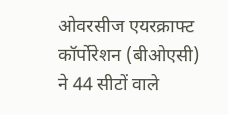ओवरसीज एयरक्राफ्ट कॉर्पोरेशन (बीओएसी) ने 44 सीटों वाले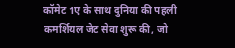कॉमेट 1ए के साथ दुनिया की पहली कमर्शियल जेट सेवा शुरू की, जो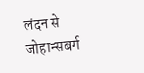लंदन से जोहान्सबर्ग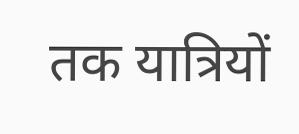तक यात्रियों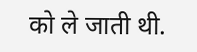को ले जाती थी.